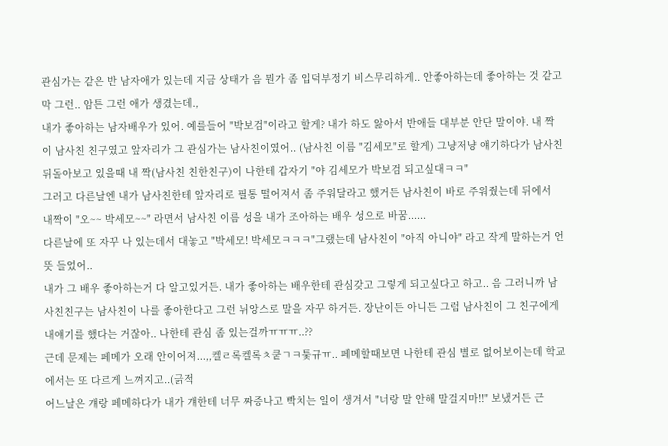관심가는 같은 반 남자애가 있는데 지금 상태가 음 뭔가 좀 입덕부정기 비스무리하게.. 안좋아하는데 좋아하는 것 같고 막 그런.. 암튼 그런 애가 생겼는데.,
내가 좋아하는 남자배우가 있어. 예를들어 "박보검"이라고 할게? 내가 하도 앓아서 반애들 대부분 안단 말이야. 내 짝이 남사친 친구였고 앞자리가 그 관심가는 남사친이였어.. (남사친 이름 "김세모"로 할게) 그냥저냥 얘기하다가 남사친 뒤돌아보고 있을때 내 짝(남사친 친한친구)이 나한테 갑자기 "야 김세모가 박보검 되고싶대ㅋㅋ"
그러고 다른날엔 내가 남사친한테 앞자리로 필통 떨어져서 좀 주워달라고 했거든 남사친이 바로 주워줬는데 뒤에서 내짝이 "오~~ 박세모~~" 라면서 남사친 이름 성을 내가 조아하는 배우 성으로 바꿈......
다른날에 또 자꾸 나 있는데서 대놓고 "박세모! 박세모ㅋㅋㅋ"그랬는데 남사친이 "아직 아니야" 라고 작게 말하는거 언뜻 들었어..
내가 그 배우 좋아하는거 다 알고있거든. 내가 좋아하는 배우한테 관심갖고 그렇게 되고싶다고 하고.. 음 그러니까 남사친친구는 남사친이 나를 좋아한다고 그런 뉘앙스로 말을 자꾸 하거든. 장난이든 아니든 그럼 남사친이 그 친구에게 내얘기를 했다는 거잖아.. 나한테 관심 좀 있는걸까ㅠㅠㅠ..??
근데 문제는 페메가 오래 안이어져...,,켈ㄹ록켈록ㅊ쿹ㄱㅋ퉃규ㅠ.. 페메할때보면 나한테 관심 별로 없어보이는데 학교에서는 또 다르게 느껴지고..(긁적
어느날은 걔랑 페메하다가 내가 걔한테 너무 짜증나고 빡치는 일이 생겨서 "너랑 말 안해 말걸지마!!" 보냈거든 근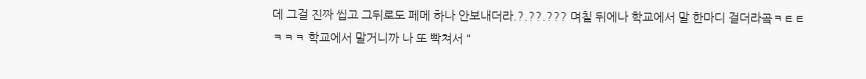데 그걸 진짜 씹고 그뒤로도 페메 하나 안보내더라.?.??.??? 며칠 뒤에나 학교에서 말 한마디 걸더라곸ㅋㅌㅌㅋㅋㅋ 학교에서 말거니까 나 또 빡쳐서 "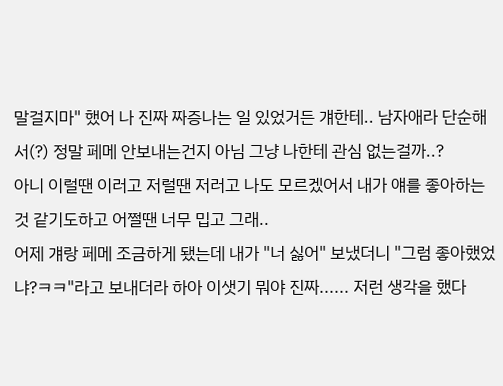말걸지마" 했어 나 진짜 짜증나는 일 있었거든 걔한테.. 남자애라 단순해서(?) 정말 페메 안보내는건지 아님 그냥 나한테 관심 없는걸까..?
아니 이럴땐 이러고 저럴땐 저러고 나도 모르겠어서 내가 얘를 좋아하는것 같기도하고 어쩔땐 너무 밉고 그래..
어제 걔랑 페메 조금하게 됐는데 내가 "너 싫어" 보냈더니 "그럼 좋아했었냐?ㅋㅋ"라고 보내더라 하아 이샛기 뭐야 진짜...... 저런 생각을 했다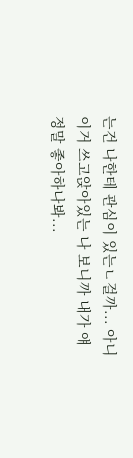는건 나한테 관심이 있는ㄴ걸까... 아니 이거 쓰고앉아있는 나 보니까 내가 얘 정말 좋아하나봐...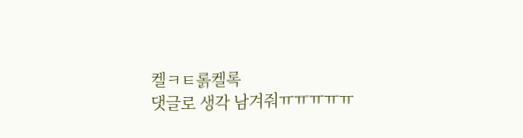켈ㅋㅌ롥켈록
댓글로 생각 남겨줘ㅠㅠㅠㅠㅠ